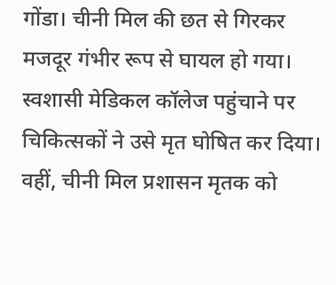गोंडा। चीनी मिल की छत से गिरकर मजदूर गंभीर रूप से घायल हो गया। स्वशासी मेडिकल कॉलेज पहुंचाने पर चिकित्सकों ने उसे मृत घोषित कर दिया। वहीं, चीनी मिल प्रशासन मृतक को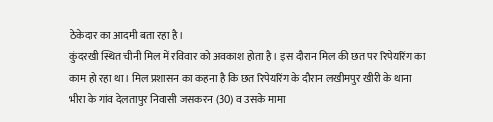ठेकेदार का आदमी बता रहा है।
कुंदरखी स्थित चीनी मिल में रविवार को अवकाश होता है। इस दौरान मिल की छत पर रिपेयरिंग का काम हो रहा था। मिल प्रशासन का कहना है कि छत रिपेयरिंग के दौरान लखीमपुर खीरी के थाना भीरा के गांव देलतापुर निवासी जसकरन (30) व उसके मामा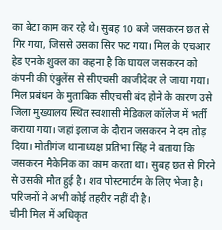का बेटा काम कर रहे थे। सुबह 10 बजे जसकरन छत से गिर गया, जिससे उसका सिर फट गया। मिल के एचआर हेड एनके शुक्ल का कहना है कि घायल जसकरन को कंपनी की एंबुलेंस से सीएचसी काजीदेवर ले जाया गया। मिल प्रबंधन के मुताबिक सीएचसी बंद होने के कारण उसे जिला मुख्यालय स्थित स्वशासी मेडिकल कॉलेज में भर्ती कराया गया। जहां इलाज के दौरान जसकरन ने दम तोड़ दिया। मोतीगंज थानाध्यक्ष प्रतिभा सिंह ने बताया कि जसकरन मैकेनिक का काम करता था। सुबह छत से गिरने से उसकी मौत हुई है। शव पोस्टमार्टम के लिए भेजा है। परिजनों ने अभी कोई तहरीर नहीं दी है।
चीनी मिल में अधिकृत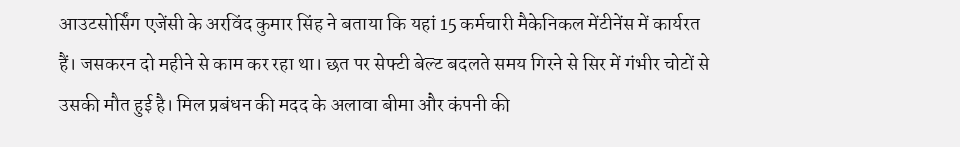आउटसोर्सिंग एजेंसी के अरविंद कुमार सिंह ने बताया कि यहां 15 कर्मचारी मैकेनिकल मेंटीनेंस में कार्यरत हैं। जसकरन दो महीने से काम कर रहा था। छत पर सेफ्टी बेल्ट बदलते समय गिरने से सिर में गंभीर चोटों से उसकी मौत हुई है। मिल प्रबंधन की मदद के अलावा बीमा और कंपनी की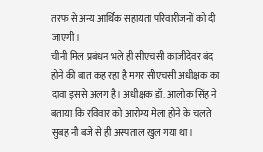तरफ से अन्य आर्थिक सहायता परिवारीजनों को दी जाएगी।
चीनी मिल प्रबंधन भले ही सीएचसी काजीदेवर बंद होने की बात कह रहा है मगर सीएचसी अधीक्षक का दावा इससे अलग है। अधीक्षक डॉ. आलोक सिंह ने बताया कि रविवार को आरोग्य मेला होने के चलते सुबह नौ बजे से ही अस्पताल खुल गया था।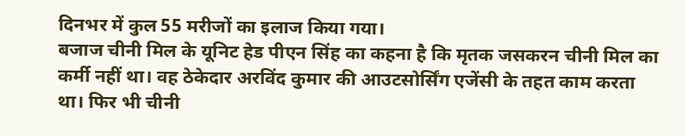दिनभर में कुल 55 मरीजों का इलाज किया गया।
बजाज चीनी मिल के यूनिट हेड पीएन सिंह का कहना है कि मृतक जसकरन चीनी मिल का कर्मी नहीं था। वह ठेकेदार अरविंद कुमार की आउटसोर्सिंग एजेंसी के तहत काम करता था। फिर भी चीनी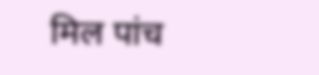मिल पांच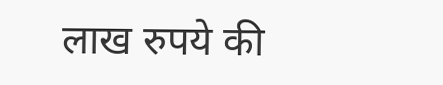लाख रुपये की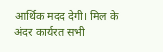आर्थिक मदद देगी। मिल के अंदर कार्यरत सभी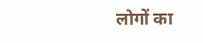लोगों का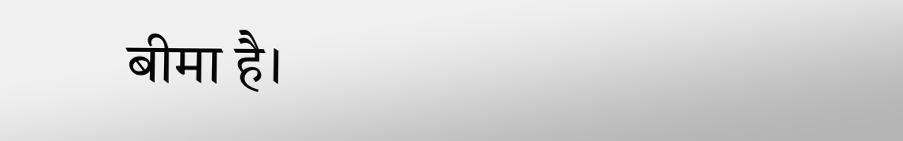बीमा है।